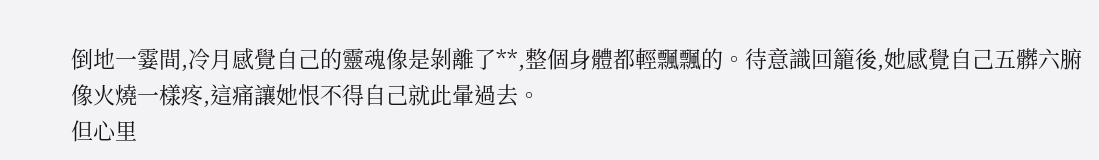倒地一霎間,冷月感覺自己的靈魂像是剝離了**,整個身體都輕飄飄的。待意識回籠後,她感覺自己五髒六腑像火燒一樣疼,這痛讓她恨不得自己就此暈過去。
但心里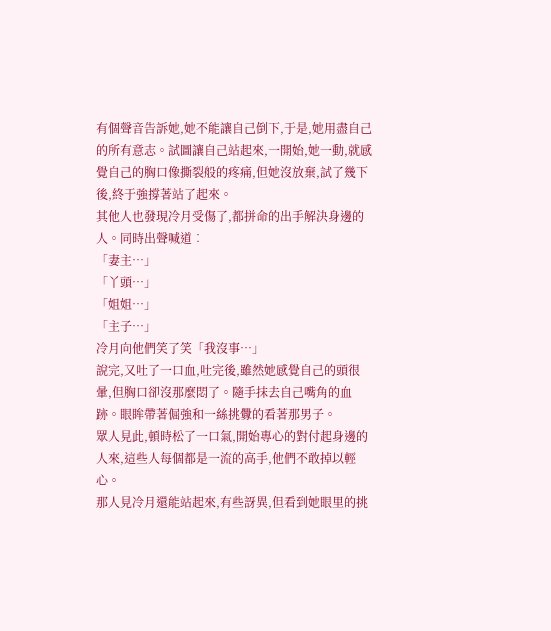有個聲音告訴她,她不能讓自己倒下,于是,她用盡自己的所有意志。試圖讓自己站起來,一開始,她一動,就感覺自己的胸口像撕裂般的疼痛,但她沒放棄,試了幾下後,終于強撐著站了起來。
其他人也發現冷月受傷了,都拼命的出手解決身邊的人。同時出聲喊道︰
「妻主…」
「丫頭…」
「姐姐…」
「主子…」
冷月向他們笑了笑「我沒事…」
說完,又吐了一口血,吐完後,雖然她感覺自己的頭很暈,但胸口卻沒那麼悶了。隨手抹去自己嘴角的血跡。眼眸帶著倔強和一絲挑釁的看著那男子。
眾人見此,頓時松了一口氣,開始專心的對付起身邊的人來,這些人每個都是一流的高手,他們不敢掉以輕心。
那人見冷月還能站起來,有些訝異,但看到她眼里的挑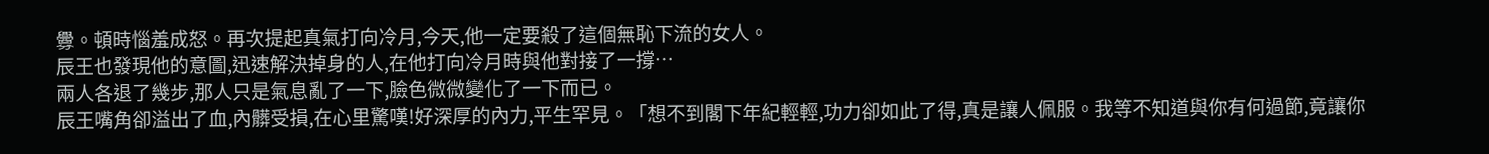釁。頓時惱羞成怒。再次提起真氣打向冷月,今天,他一定要殺了這個無恥下流的女人。
辰王也發現他的意圖,迅速解決掉身的人,在他打向冷月時與他對接了一撐…
兩人各退了幾步,那人只是氣息亂了一下,臉色微微變化了一下而已。
辰王嘴角卻溢出了血,內髒受損,在心里驚嘆!好深厚的內力,平生罕見。「想不到閣下年紀輕輕,功力卻如此了得,真是讓人佩服。我等不知道與你有何過節,竟讓你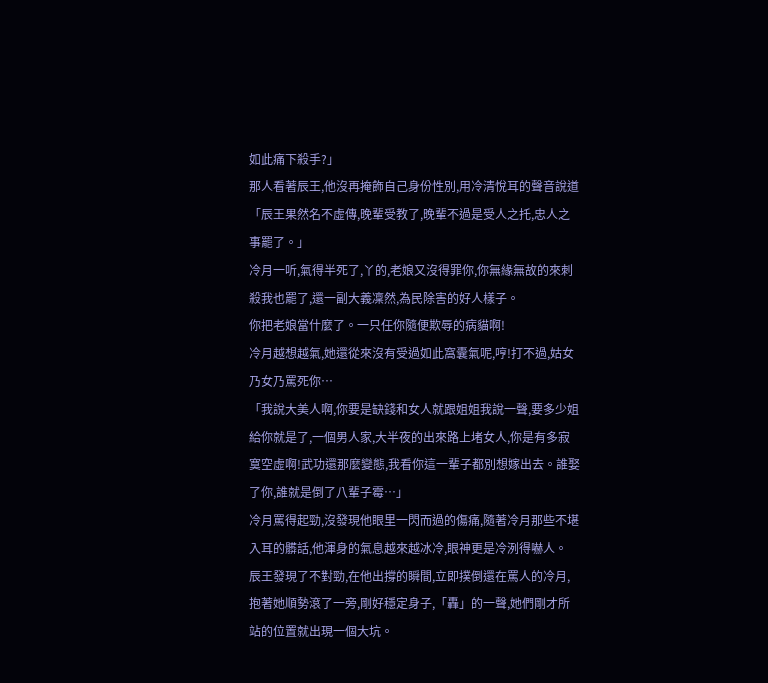如此痛下殺手?」
那人看著辰王,他沒再掩飾自己身份性別,用冷清悅耳的聲音說道「辰王果然名不虛傳,晚輩受教了,晚輩不過是受人之托,忠人之事罷了。」
冷月一听,氣得半死了,丫的,老娘又沒得罪你,你無緣無故的來刺殺我也罷了,還一副大義凜然,為民除害的好人樣子。
你把老娘當什麼了。一只任你隨便欺辱的病貓啊!
冷月越想越氣,她還從來沒有受過如此窩囊氣呢,哼!打不過,姑女乃女乃罵死你…
「我說大美人啊,你要是缺錢和女人就跟姐姐我說一聲,要多少姐給你就是了,一個男人家,大半夜的出來路上堵女人,你是有多寂寞空虛啊!武功還那麼變態,我看你這一輩子都別想嫁出去。誰娶了你,誰就是倒了八輩子霉…」
冷月罵得起勁,沒發現他眼里一閃而過的傷痛,隨著冷月那些不堪入耳的髒話,他渾身的氣息越來越冰冷,眼神更是冷洌得嚇人。
辰王發現了不對勁,在他出撐的瞬間,立即撲倒還在罵人的冷月,抱著她順勢滾了一旁,剛好穩定身子,「轟」的一聲,她們剛才所站的位置就出現一個大坑。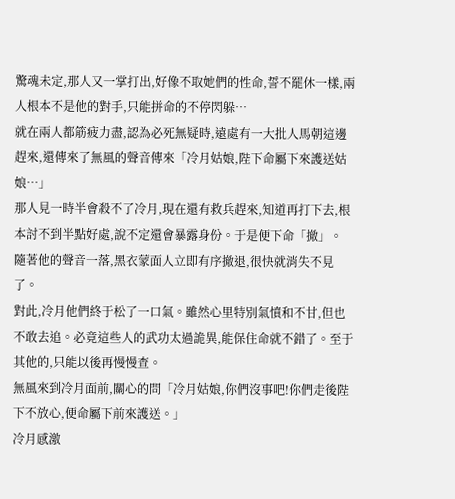驚魂未定,那人又一掌打出,好像不取她們的性命,誓不罷休一樣,兩人根本不是他的對手,只能拼命的不停閃躲…
就在兩人都筋疲力盡,認為必死無疑時,遠處有一大批人馬朝這邊趕來,還傳來了無風的聲音傳來「冷月姑娘,陛下命屬下來護送姑娘…」
那人見一時半會殺不了冷月,現在還有救兵趕來,知道再打下去,根本討不到半點好處,說不定還會暴露身份。于是便下命「撤」。
隨著他的聲音一落,黑衣蒙面人立即有序撤退,很快就消失不見了。
對此,冷月他們終于松了一口氣。雖然心里特別氣憤和不甘,但也不敢去追。必竟這些人的武功太過詭異,能保住命就不錯了。至于其他的,只能以後再慢慢查。
無風來到冷月面前,關心的問「冷月姑娘,你們沒事吧!你們走後陛下不放心,便命屬下前來護送。」
冷月感激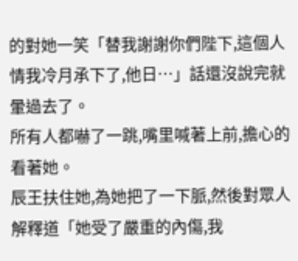的對她一笑「替我謝謝你們陛下,這個人情我冷月承下了,他日…」話還沒說完就暈過去了。
所有人都嚇了一跳,嘴里喊著上前,擔心的看著她。
辰王扶住她,為她把了一下脈,然後對眾人解釋道「她受了嚴重的內傷,我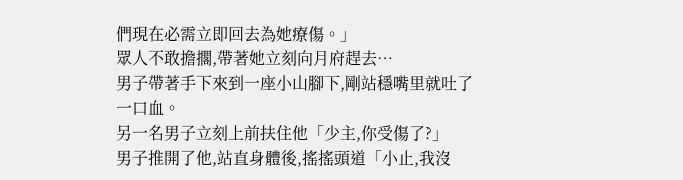們現在必需立即回去為她療傷。」
眾人不敢擔擱,帶著她立刻向月府趕去…
男子帶著手下來到一座小山腳下,剛站穩嘴里就吐了一口血。
另一名男子立刻上前扶住他「少主,你受傷了?」
男子推開了他,站直身體後,搖搖頭道「小止,我沒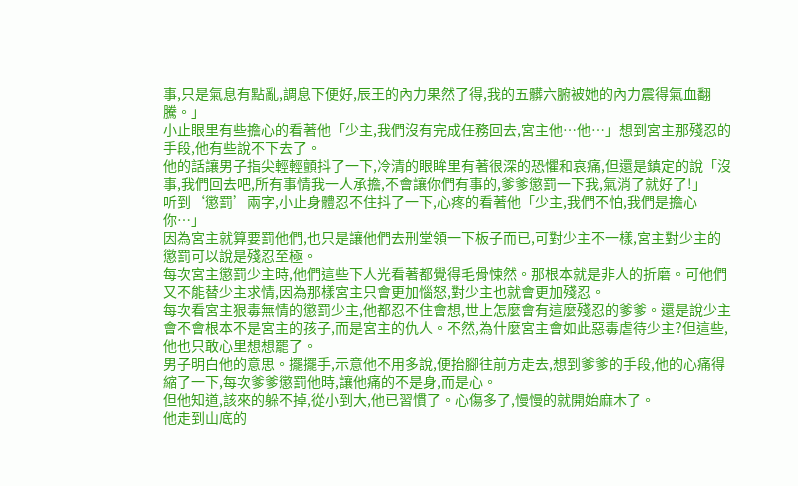事,只是氣息有點亂,調息下便好,辰王的內力果然了得,我的五髒六腑被她的內力震得氣血翻騰。」
小止眼里有些擔心的看著他「少主,我們沒有完成任務回去,宮主他…他…」想到宮主那殘忍的手段,他有些說不下去了。
他的話讓男子指尖輕輕顫抖了一下,冷清的眼眸里有著很深的恐懼和哀痛,但還是鎮定的說「沒事,我們回去吧,所有事情我一人承擔,不會讓你們有事的,爹爹懲罰一下我,氣消了就好了!」
听到‘懲罰’兩字,小止身體忍不住抖了一下,心疼的看著他「少主,我們不怕,我們是擔心你…」
因為宮主就算要罰他們,也只是讓他們去刑堂領一下板子而已,可對少主不一樣,宮主對少主的懲罰可以說是殘忍至極。
每次宮主懲罰少主時,他們這些下人光看著都覺得毛骨悚然。那根本就是非人的折磨。可他們又不能替少主求情,因為那樣宮主只會更加惱怒,對少主也就會更加殘忍。
每次看宮主狠毒無情的懲罰少主,他都忍不住會想,世上怎麼會有這麼殘忍的爹爹。還是說少主會不會根本不是宮主的孩子,而是宮主的仇人。不然,為什麼宮主會如此惡毒虐待少主?但這些,他也只敢心里想想罷了。
男子明白他的意思。擺擺手,示意他不用多說,便抬腳往前方走去,想到爹爹的手段,他的心痛得縮了一下,每次爹爹懲罰他時,讓他痛的不是身,而是心。
但他知道,該來的躲不掉,從小到大,他已習慣了。心傷多了,慢慢的就開始麻木了。
他走到山底的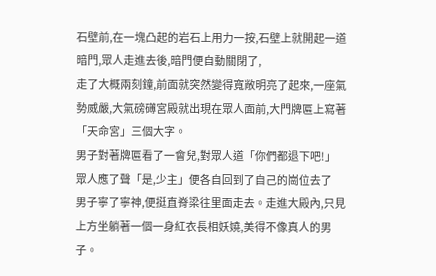石壁前,在一塊凸起的岩石上用力一按,石壁上就開起一道暗門,眾人走進去後,暗門便自動關閉了,
走了大概兩刻鐘,前面就突然變得寬敞明亮了起來,一座氣勢威嚴,大氣磅礡宮殿就出現在眾人面前,大門牌匾上寫著「天命宮」三個大字。
男子對著牌匾看了一會兒,對眾人道「你們都退下吧!」
眾人應了聲「是,少主」便各自回到了自己的崗位去了
男子寧了寧神,便挺直脊梁往里面走去。走進大殿內,只見上方坐躺著一個一身紅衣長相妖嬈,美得不像真人的男子。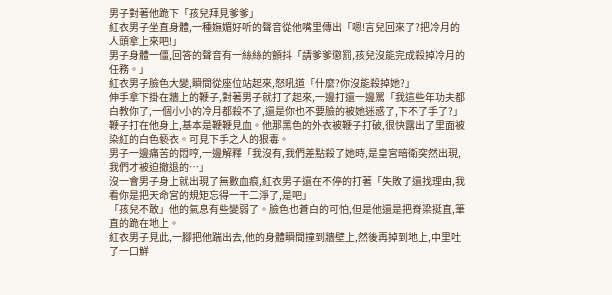男子對著他跪下「孩兒拜見爹爹」
紅衣男子坐直身體,一種嫵媚好听的聲音從他嘴里傳出「嗯!言兒回來了?把冷月的人頭拿上來吧!」
男子身體一僵,回答的聲音有一絲絲的顫抖「請爹爹懲罰,孩兒沒能完成殺掉冷月的任務。」
紅衣男子臉色大變,瞬間從座位站起來,怒吼道「什麼?你沒能殺掉她?」
伸手拿下掛在牆上的鞭子,對著男子就打了起來,一邊打還一邊罵「我這些年功夫都白教你了,一個小小的冷月都殺不了,還是你也不要臉的被她迷惑了,下不了手了?」
鞭子打在他身上,基本是鞭鞭見血。他那黑色的外衣被鞭子打破,很快露出了里面被染紅的白色褻衣。可見下手之人的狠毒。
男子一邊痛苦的悶哼,一邊解釋「我沒有,我們差點殺了她時,是皇宮暗衛突然出現,我們才被迫撤退的…」
沒一會男子身上就出現了無數血痕,紅衣男子還在不停的打著「失敗了還找理由,我看你是把天命宮的規矩忘得一干二淨了,是吧」
「孩兒不敢」他的氣息有些變弱了。臉色也蒼白的可怕,但是他還是把脊梁挺直,筆直的跪在地上。
紅衣男子見此,一腳把他踹出去,他的身體瞬間撞到牆壁上,然後再掉到地上,中里吐了一口鮮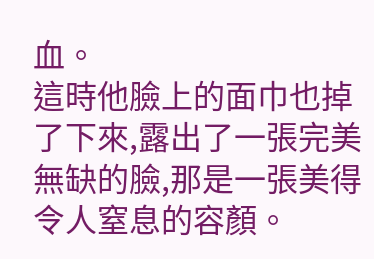血。
這時他臉上的面巾也掉了下來,露出了一張完美無缺的臉,那是一張美得令人窒息的容顏。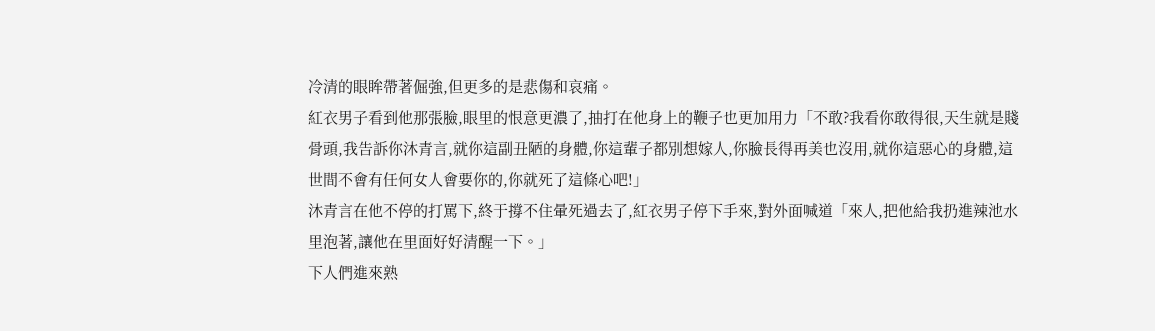冷清的眼眸帶著倔強,但更多的是悲傷和哀痛。
紅衣男子看到他那張臉,眼里的恨意更濃了,抽打在他身上的鞭子也更加用力「不敢?我看你敢得很,天生就是賤骨頭,我告訴你沐青言,就你這副丑陋的身體,你這輩子都別想嫁人,你臉長得再美也沒用,就你這惡心的身體,這世間不會有任何女人會要你的,你就死了這條心吧!」
沐青言在他不停的打罵下,終于撐不住暈死過去了,紅衣男子停下手來,對外面喊道「來人,把他給我扔進辣池水里泡著,讓他在里面好好清醒一下。」
下人們進來熟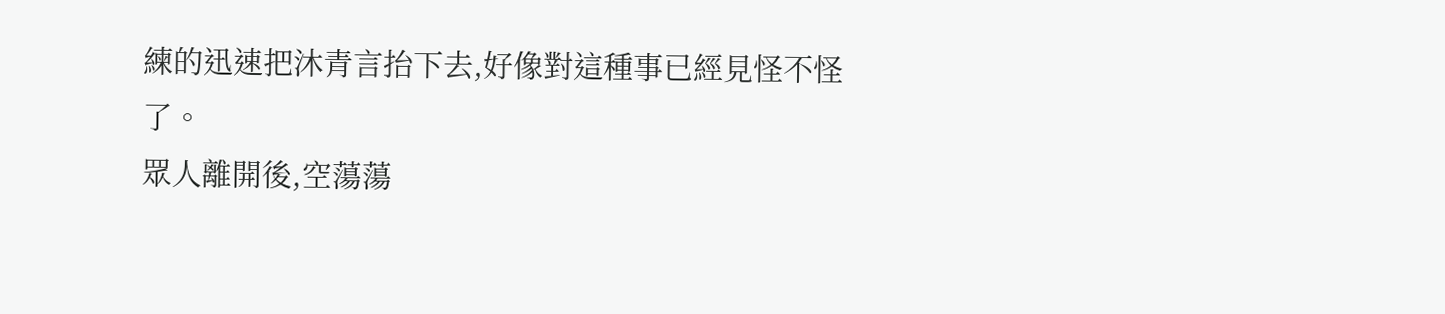練的迅速把沐青言抬下去,好像對這種事已經見怪不怪了。
眾人離開後,空蕩蕩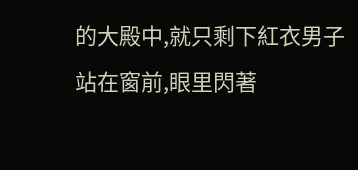的大殿中,就只剩下紅衣男子站在窗前,眼里閃著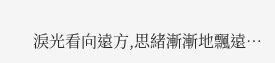淚光看向遠方,思緒漸漸地飄遠…